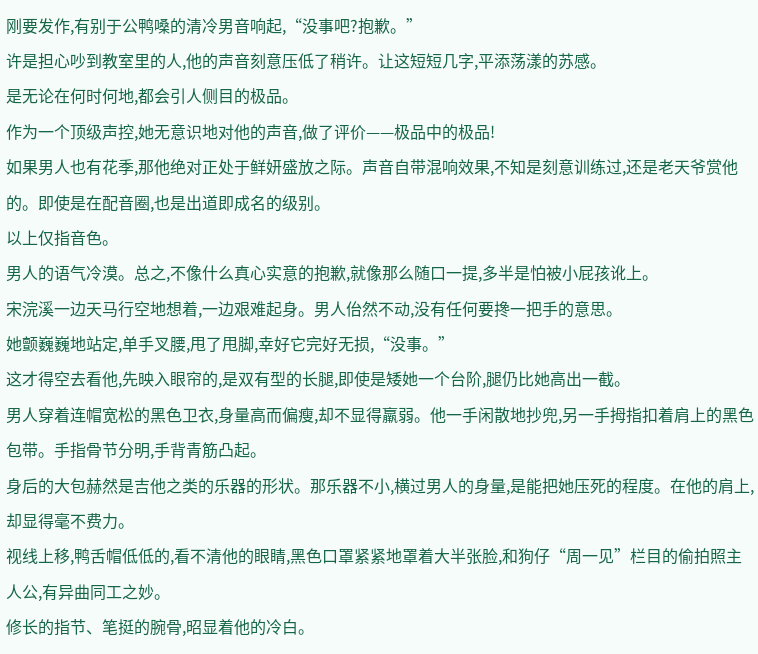刚要发作,有别于公鸭嗓的清冷男音响起,“没事吧?抱歉。”
许是担心吵到教室里的人,他的声音刻意压低了稍许。让这短短几字,平添荡漾的苏感。
是无论在何时何地,都会引人侧目的极品。
作为一个顶级声控,她无意识地对他的声音,做了评价——极品中的极品!
如果男人也有花季,那他绝对正处于鲜妍盛放之际。声音自带混响效果,不知是刻意训练过,还是老天爷赏他的。即使是在配音圈,也是出道即成名的级别。
以上仅指音色。
男人的语气冷漠。总之,不像什么真心实意的抱歉,就像那么随口一提,多半是怕被小屁孩讹上。
宋浣溪一边天马行空地想着,一边艰难起身。男人佁然不动,没有任何要搀一把手的意思。
她颤巍巍地站定,单手叉腰,甩了甩脚,幸好它完好无损,“没事。”
这才得空去看他,先映入眼帘的,是双有型的长腿,即使是矮她一个台阶,腿仍比她高出一截。
男人穿着连帽宽松的黑色卫衣,身量高而偏瘦,却不显得羸弱。他一手闲散地抄兜,另一手拇指扣着肩上的黑色包带。手指骨节分明,手背青筋凸起。
身后的大包赫然是吉他之类的乐器的形状。那乐器不小,横过男人的身量,是能把她压死的程度。在他的肩上,却显得毫不费力。
视线上移,鸭舌帽低低的,看不清他的眼睛,黑色口罩紧紧地罩着大半张脸,和狗仔“周一见”栏目的偷拍照主人公,有异曲同工之妙。
修长的指节、笔挺的腕骨,昭显着他的冷白。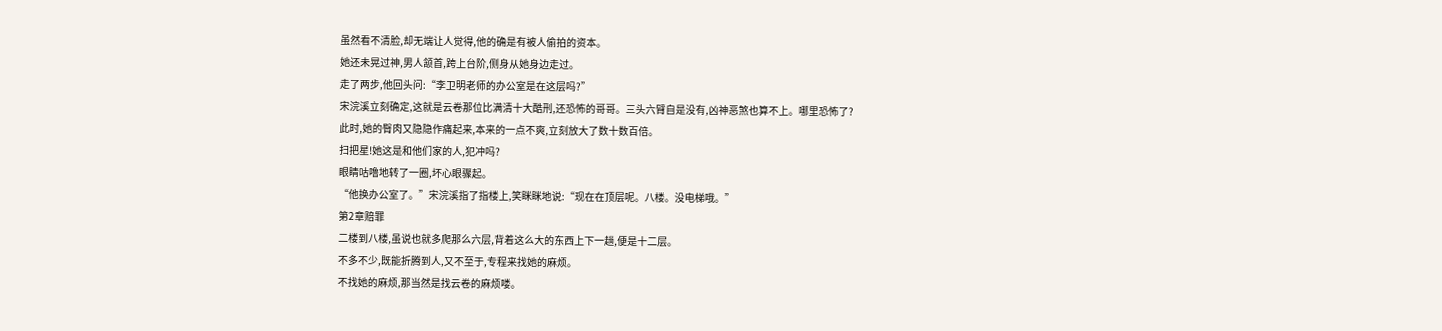虽然看不清脸,却无端让人觉得,他的确是有被人偷拍的资本。
她还未晃过神,男人颔首,跨上台阶,侧身从她身边走过。
走了两步,他回头问:“李卫明老师的办公室是在这层吗?”
宋浣溪立刻确定,这就是云卷那位比满清十大酷刑,还恐怖的哥哥。三头六臂自是没有,凶神恶煞也算不上。哪里恐怖了?
此时,她的臀肉又隐隐作痛起来,本来的一点不爽,立刻放大了数十数百倍。
扫把星!她这是和他们家的人,犯冲吗?
眼睛咕噜地转了一圈,坏心眼骤起。
“他换办公室了。”宋浣溪指了指楼上,笑眯眯地说:“现在在顶层呢。八楼。没电梯哦。”
第2章赔罪
二楼到八楼,虽说也就多爬那么六层,背着这么大的东西上下一趟,便是十二层。
不多不少,既能折腾到人,又不至于,专程来找她的麻烦。
不找她的麻烦,那当然是找云卷的麻烦喽。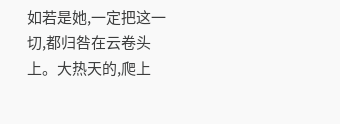如若是她,一定把这一切,都归咎在云卷头上。大热天的,爬上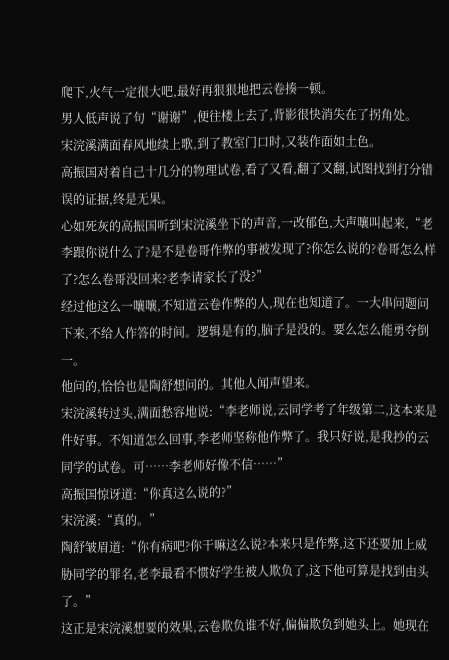爬下,火气一定很大吧,最好再狠狠地把云卷揍一顿。
男人低声说了句“谢谢”,便往楼上去了,背影很快消失在了拐角处。
宋浣溪满面春风地续上歌,到了教室门口时,又装作面如土色。
高振国对着自己十几分的物理试卷,看了又看,翻了又翻,试图找到打分错误的证据,终是无果。
心如死灰的高振国听到宋浣溪坐下的声音,一改郁色,大声嚷叫起来,“老李跟你说什么了?是不是卷哥作弊的事被发现了?你怎么说的?卷哥怎么样了?怎么卷哥没回来?老李请家长了没?”
经过他这么一嚷嚷,不知道云卷作弊的人,现在也知道了。一大串问题问下来,不给人作答的时间。逻辑是有的,脑子是没的。要么怎么能勇夺倒一。
他问的,恰恰也是陶舒想问的。其他人闻声望来。
宋浣溪转过头,满面愁容地说:“李老师说,云同学考了年级第二,这本来是件好事。不知道怎么回事,李老师坚称他作弊了。我只好说,是我抄的云同学的试卷。可……李老师好像不信……”
高振国惊讶道:“你真这么说的?”
宋浣溪:“真的。”
陶舒皱眉道:“你有病吧?你干嘛这么说?本来只是作弊,这下还要加上威胁同学的罪名,老李最看不惯好学生被人欺负了,这下他可算是找到由头了。”
这正是宋浣溪想要的效果,云卷欺负谁不好,偏偏欺负到她头上。她现在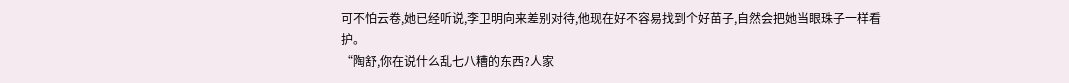可不怕云卷,她已经听说,李卫明向来差别对待,他现在好不容易找到个好苗子,自然会把她当眼珠子一样看护。
“陶舒,你在说什么乱七八糟的东西?人家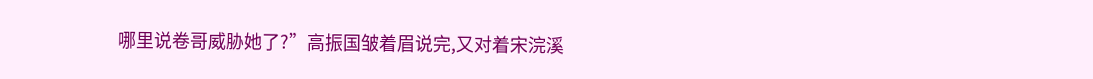哪里说卷哥威胁她了?”高振国皱着眉说完,又对着宋浣溪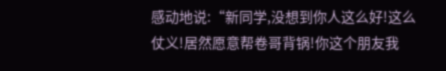感动地说:“新同学,没想到你人这么好!这么仗义!居然愿意帮卷哥背锅!你这个朋友我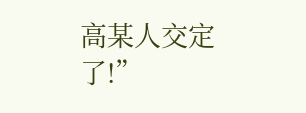高某人交定了!”